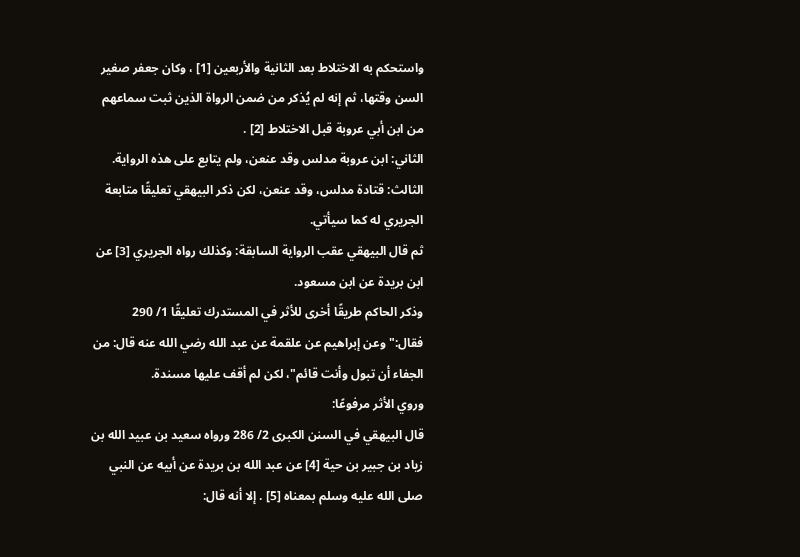واستحكم به الاختلاط بعد الثانية والأربعين [1] ، وكان جعفر صغير السن وقتها، ثم إنه لم يُذكر من ضمن الرواة الذين ثبت سماعهم من ابن أبي عروبة قبل الاختلاط [2] .
الثاني: ابن عروبة مدلس وقد عنعن، ولم يتابع على هذه الرواية.
الثالث: قتادة مدلس، وقد عنعن، لكن ذكر البيهقي تعليقًا متابعة الجريري له كما سيأتي.
ثم قال البيهقي عقب الرواية السابقة: وكذلك رواه الجريري [3] عن ابن بريدة عن ابن مسعود.
وذكر الحاكم طريقًا أخرى للأثر في المستدرك تعليقًا 1/ 290 فقال:"وعن إبراهيم عن علقمة عن عبد الله رضي الله عنه قال: من الجفاء أن تبول وأنت قائم"، لكن لم أقف عليها مسندة.
وروي الأثر مرفوعًا:
قال البيهقي في السنن الكبرى 2/ 286 ورواه سعيد بن عبيد الله بن زياد بن جبير بن حية [4] عن عبد الله بن بريدة عن أبيه عن النبي صلى الله عليه وسلم بمعناه [5] . إلا أنه قال: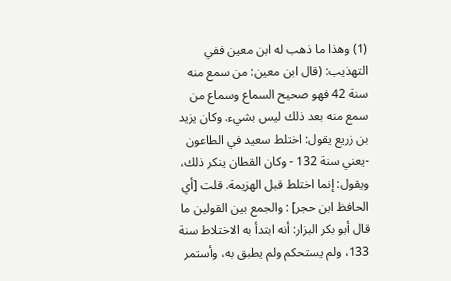(1) وهذا ما ذهب له ابن معين ففي التهذيب: (قال ابن معين: من سمع منه سنة 42 فهو صحيح السماع وسماع من سمع منه بعد ذلك ليس بشيء. وكان يزيد بن زريع يقول: اختلط سعيد في الطاعون -يعني سنة 132 - وكان القطان ينكر ذلك، ويقول: إنما اختلط قبل الهزيمة. قلت [أي الحافظ ابن حجر] : والجمع بين القولين ما قال أبو بكر البزار: أنه ابتدأ به الاختلاط سنة 133، ولم يستحكم ولم يطبق به، وأستمر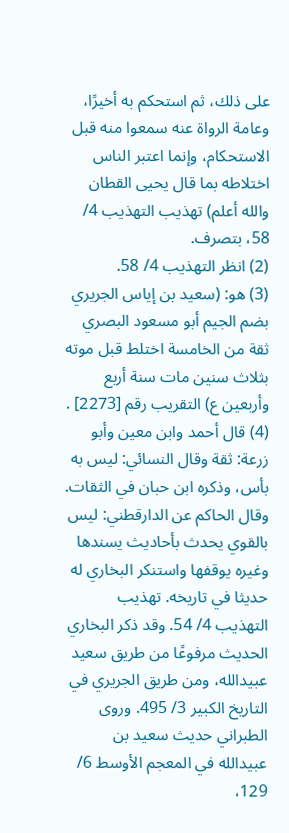على ذلك، ثم استحكم به أخيرًا، وعامة الرواة عنه سمعوا منه قبل الاستحكام، وإنما اعتبر الناس اختلاطه بما قال يحيى القطان والله أعلم) تهذيب التهذيب 4/ 58، بتصرف.
(2) انظر التهذيب 4/ 58.
(3) هو: (سعيد بن إياس الجريري بضم الجيم أبو مسعود البصري ثقة من الخامسة اختلط قبل موته بثلاث سنين مات سنة أربع وأربعين ع) التقريب رقم [2273] .
(4) قال أحمد وابن معين وأبو زرعة: ثقة وقال النسائي: ليس به بأس، وذكره ابن حبان في الثقات. وقال الحاكم عن الدارقطني: ليس بالقوي يحدث بأحاديث يسندها وغيره يوقفها واستنكر البخاري له حديثا في تاريخه. تهذيب التهذيب 4/ 54. وقد ذكر البخاري الحديث مرفوعًا من طريق سعيد عبيدالله، ومن طريق الجريري في التاريخ الكبير 3/ 495. وروى الطبراني حديث سعيد بن عبيدالله في المعجم الأوسط 6/ 129،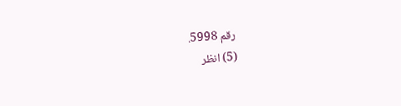رقم 5998.
(5) انظر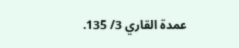عمدة القاري 3/ 135.